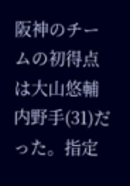阪神のチームの初得点は大山悠輔内野手(31)だった。指定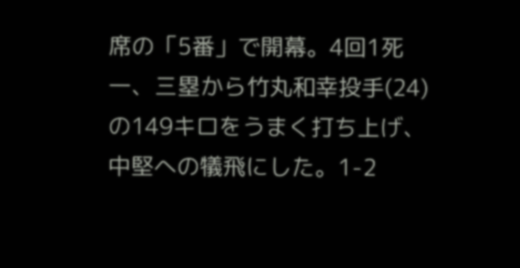席の「5番」で開幕。4回1死一、三塁から竹丸和幸投手(24)の149キロをうまく打ち上げ、中堅への犠飛にした。1-2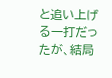と追い上げる一打だったが、結局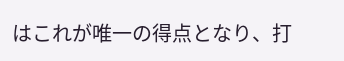はこれが唯一の得点となり、打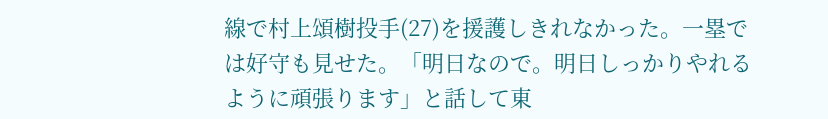線で村上頌樹投手(27)を援護しきれなかった。一塁では好守も見せた。「明日なので。明日しっかりやれるように頑張ります」と話して東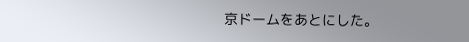京ドームをあとにした。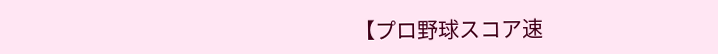【プロ野球スコア速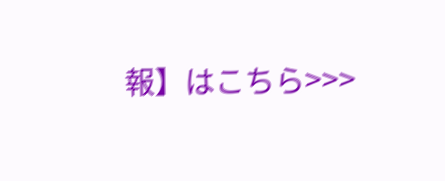報】はこちら>>>